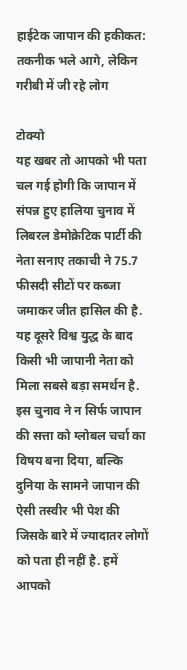हाईटेक जापान की हकीकत: तकनीक भले आगे, लेकिन गरीबी में जी रहे लोग

टोक्यो
यह खबर तो आपको भी पता चल गई होगी कि जापान में संपन्न हुए हालिया चुनाव में लिबरल डेमोक्रेटिक पार्टी की नेता सनाए तकाची ने 75.7 फीसदी सीटों पर कब्जा जमाकर जीत हासिल की है. यह दूसरे विश्व युद्ध के बाद किसी भी जापानी नेता को मिला सबसे बड़ा समर्थन है. इस चुनाव ने न सिर्फ जापान की सत्ता को ग्लोबल चर्चा का विषय बना दिया, बल्कि दुनिया के सामने जापान की ऐसी तस्वीर भी पेश की जिसके बारे में ज्यादातर लोगों को पता ही नहीं है. हमें आपको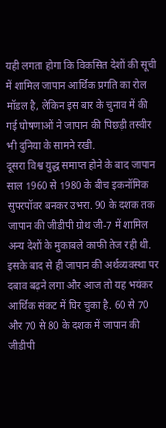यही लगता होगा कि विकसित देशों की सूची में शामिल जापान आर्थिक प्रगति का रोल मॉडल है, लेकिन इस बार के चुनाव में की गई घोषणाओं ने जापान की पिछड़ी तस्वीर भी दुनिया के सामने रखी.
दूसरा विश्व युद्ध समाप्त होने के बाद जापान साल 1960 से 1980 के बीच इकनॉमिक सुपरपॉवर बनकर उभरा. 90 के दशक तक जापान की जीडीपी ग्रोथ जी-7 में शामिल अन्य देशों के मुकाबले काफी तेज रही थी. इसके बाद से ही जापान की अर्थव्यवस्था पर दबाव बढ़ने लगा और आज तो यह भयंकर आर्थिक संकट में घिर चुका है. 60 से 70 और 70 से 80 के दशक में जापान की जीडीपी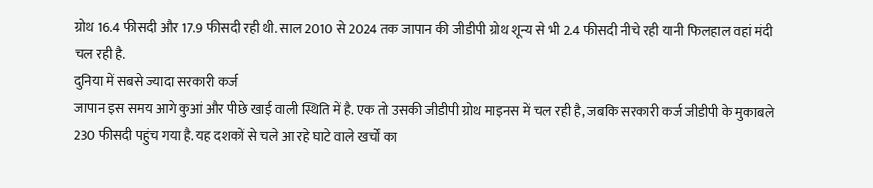ग्रोथ 16.4 फीसदी और 17.9 फीसदी रही थी. साल 2010 से 2024 तक जापान की जीडीपी ग्रोथ शून्य से भी 2.4 फीसदी नीचे रही यानी फिलहाल वहां मंदी चल रही है.
दुनिया में सबसे ज्यादा सरकारी कर्ज
जापान इस समय आगे कुआं और पीछे खाई वाली स्थिति में है. एक तो उसकी जीडीपी ग्रोथ माइनस में चल रही है, जबकि सरकारी कर्ज जीडीपी के मुकाबले 230 फीसदी पहुंच गया है. यह दशकों से चले आ रहे घाटे वाले खर्चों का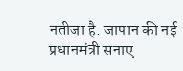नतीजा है. जापान की नई प्रधानमंत्री सनाए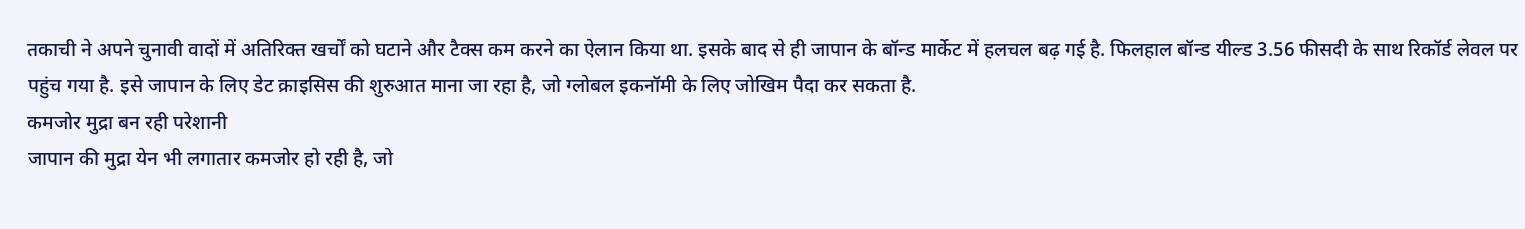तकाची ने अपने चुनावी वादों में अतिरिक्त खर्चों को घटाने और टैक्स कम करने का ऐलान किया था. इसके बाद से ही जापान के बॉन्ड मार्केट में हलचल बढ़ गई है. फिलहाल बॉन्ड यील्ड 3.56 फीसदी के साथ रिकॉर्ड लेवल पर पहुंच गया है. इसे जापान के लिए डेट क्राइसिस की शुरुआत माना जा रहा है, जो ग्लोबल इकनॉमी के लिए जोखिम पैदा कर सकता है.
कमजोर मुद्रा बन रही परेशानी
जापान की मुद्रा येन भी लगातार कमजोर हो रही है, जो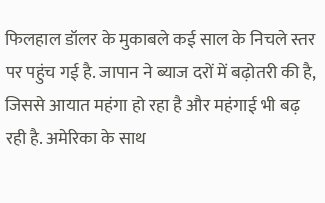फिलहाल डॉलर के मुकाबले कई साल के निचले स्तर पर पहुंच गई है. जापान ने ब्याज दरों में बढ़ोतरी की है, जिससे आयात महंगा हो रहा है और महंगाई भी बढ़ रही है. अमेरिका के साथ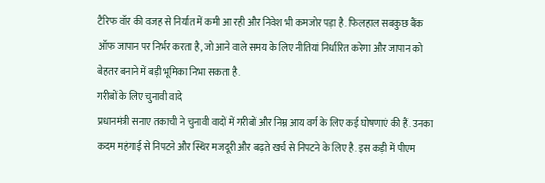टैरिफ वॉर की वजह से निर्यात में कमी आ रही और निवेश भी कमजोर पड़ा है. फिलहाल सबकुछ बैंक ऑफ जापान पर निर्भर करता है, जो आने वाले समय के लिए नीतियां निर्धारित करेगा और जापान को बेहतर बनाने में बड़ी भूमिका निभा सकता है.
गरीबों के लिए चुनावी वादे
प्रधानमंत्री सनाए तकाची ने चुनावी वादों में गरीबों और निम्न आय वर्ग के लिए कई घोषणाएं की हैं. उनका कदम महंगाई से निपटने और स्थिर मजदूरी और बढ़ते खर्च से निपटने के लिए है. इस कड़ी में पीएम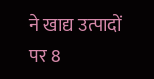ने खाद्य उत्पादों पर 8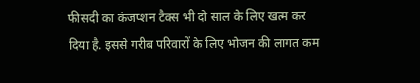फीसदी का कंजप्शन टैक्स भी दो साल के लिए खत्म कर दिया है. इससे गरीब परिवारों के लिए भोजन की लागत कम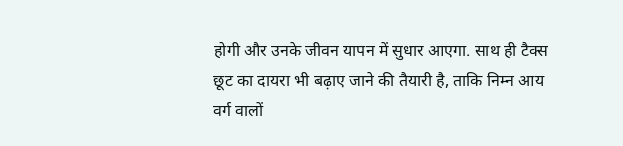होगी और उनके जीवन यापन में सुधार आएगा. साथ ही टैक्स छूट का दायरा भी बढ़ाए जाने की तैयारी है, ताकि निम्न आय वर्ग वालों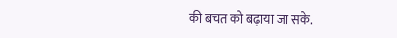की बचत को बढ़ाया जा सके.